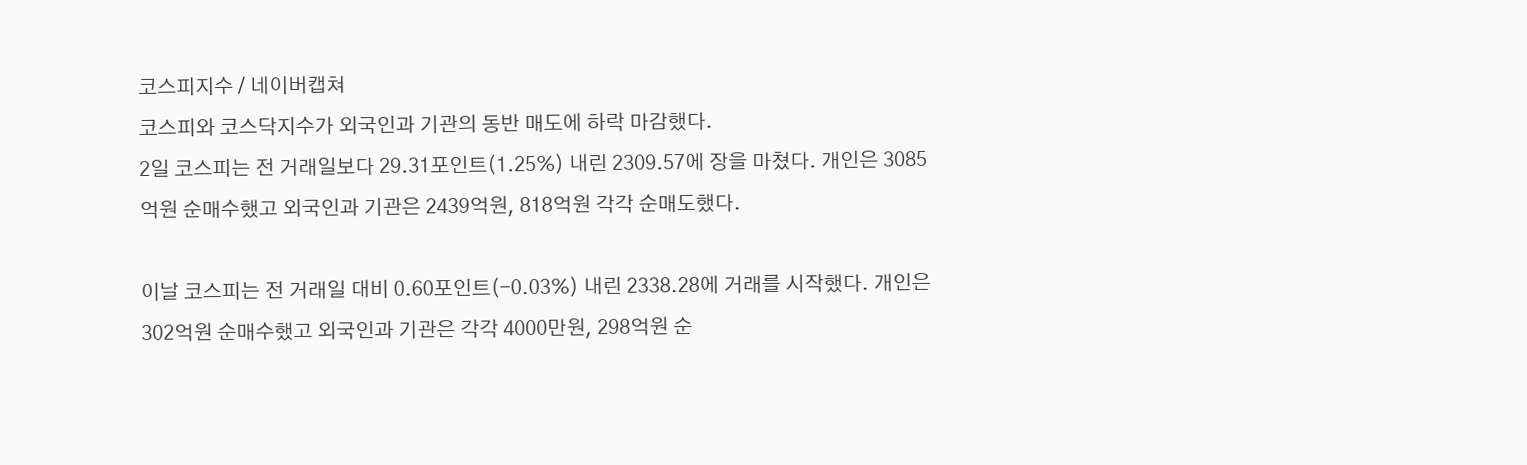코스피지수 / 네이버캡쳐
코스피와 코스닥지수가 외국인과 기관의 동반 매도에 하락 마감했다.
2일 코스피는 전 거래일보다 29.31포인트(1.25%) 내린 2309.57에 장을 마쳤다. 개인은 3085억원 순매수했고 외국인과 기관은 2439억원, 818억원 각각 순매도했다.

이날 코스피는 전 거래일 대비 0.60포인트(-0.03%) 내린 2338.28에 거래를 시작했다. 개인은 302억원 순매수했고 외국인과 기관은 각각 4000만원, 298억원 순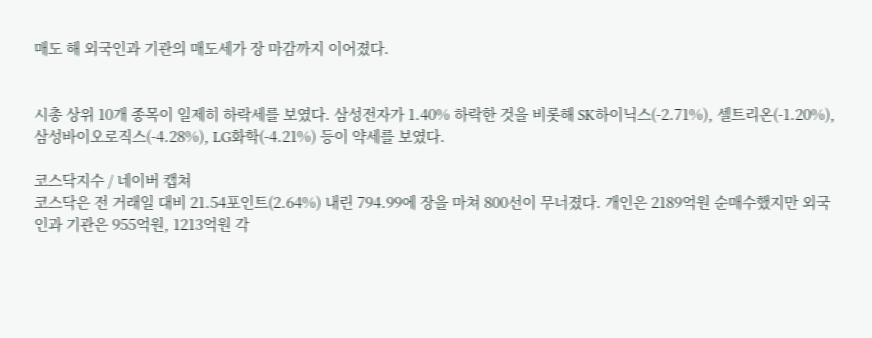매도 해 외국인과 기관의 매도세가 장 마감까지 이어졌다.


시총 상위 10개 종목이 일제히 하락세를 보였다. 삼성전자가 1.40% 하락한 것을 비롯해 SK하이닉스(-2.71%), 셀트리온(-1.20%), 삼성바이오로직스(-4.28%), LG화학(-4.21%) 등이 약세를 보였다.

코스닥지수 / 네이버 캡쳐
코스닥은 전 거래일 대비 21.54포인트(2.64%) 내린 794.99에 장을 마쳐 800선이 무너졌다. 개인은 2189억원 순매수했지만 외국인과 기관은 955억원, 1213억원 각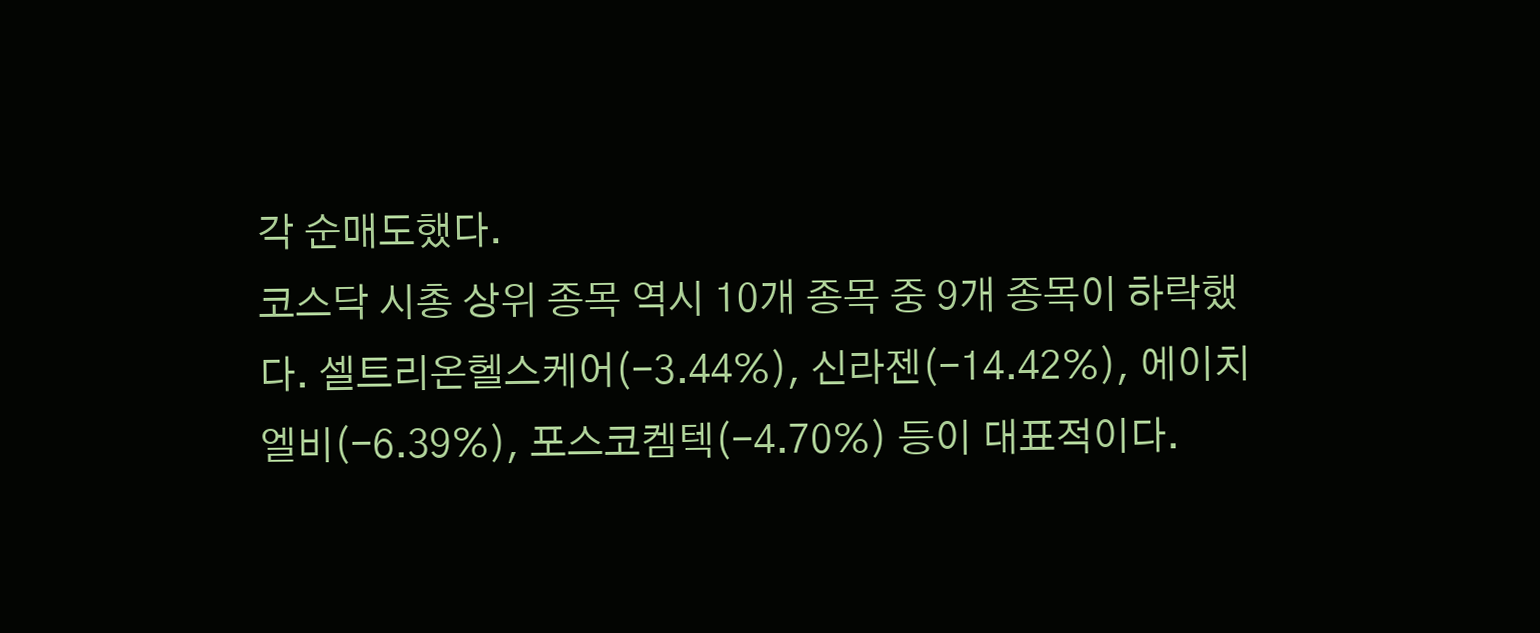각 순매도했다.
코스닥 시총 상위 종목 역시 10개 종목 중 9개 종목이 하락했다. 셀트리온헬스케어(-3.44%), 신라젠(-14.42%), 에이치엘비(-6.39%), 포스코켐텍(-4.70%) 등이 대표적이다.